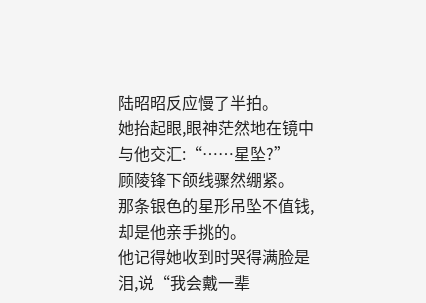陆昭昭反应慢了半拍。
她抬起眼,眼神茫然地在镜中与他交汇:“……星坠?”
顾陵锋下颌线骤然绷紧。
那条银色的星形吊坠不值钱,却是他亲手挑的。
他记得她收到时哭得满脸是泪,说“我会戴一辈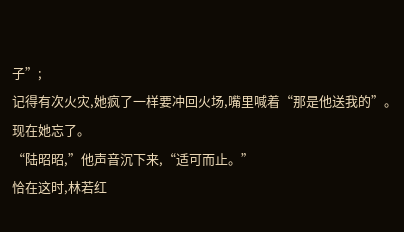子”;
记得有次火灾,她疯了一样要冲回火场,嘴里喊着“那是他送我的”。
现在她忘了。
“陆昭昭,”他声音沉下来,“适可而止。”
恰在这时,林若红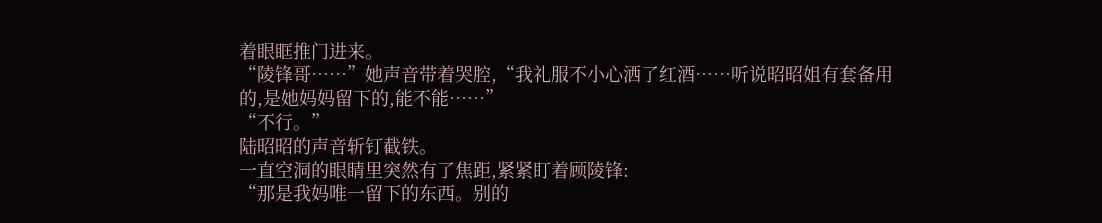着眼眶推门进来。
“陵锋哥……”她声音带着哭腔,“我礼服不小心洒了红酒……听说昭昭姐有套备用的,是她妈妈留下的,能不能……”
“不行。”
陆昭昭的声音斩钉截铁。
一直空洞的眼睛里突然有了焦距,紧紧盯着顾陵锋:
“那是我妈唯一留下的东西。别的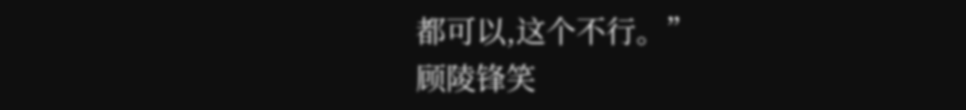都可以,这个不行。”
顾陵锋笑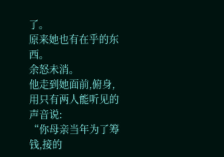了。
原来她也有在乎的东西。
余怒未消。
他走到她面前,俯身,用只有两人能听见的声音说:
“你母亲当年为了筹钱,接的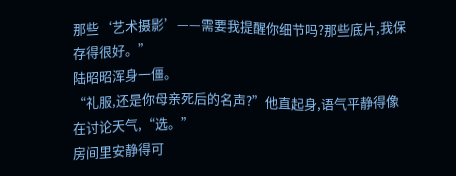那些‘艺术摄影’——需要我提醒你细节吗?那些底片,我保存得很好。”
陆昭昭浑身一僵。
“礼服,还是你母亲死后的名声?”他直起身,语气平静得像在讨论天气,“选。”
房间里安静得可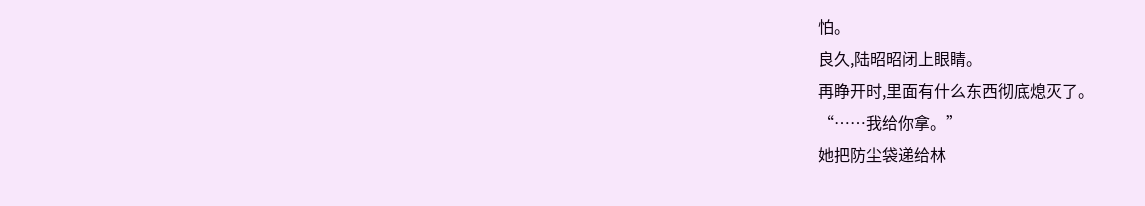怕。
良久,陆昭昭闭上眼睛。
再睁开时,里面有什么东西彻底熄灭了。
“……我给你拿。”
她把防尘袋递给林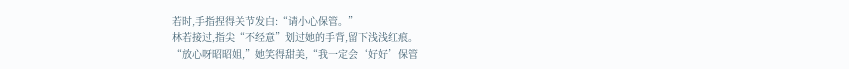若时,手指捏得关节发白:“请小心保管。”
林若接过,指尖“不经意”划过她的手背,留下浅浅红痕。
“放心呀昭昭姐,”她笑得甜美,“我一定会‘好好’保管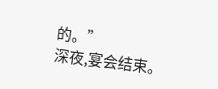的。”
深夜,宴会结束。